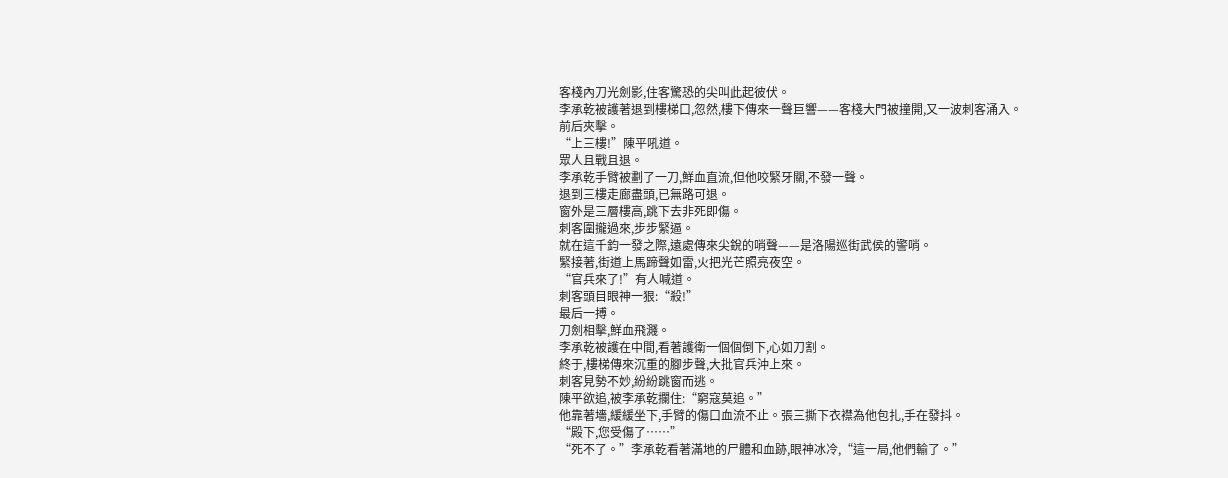客棧內刀光劍影,住客驚恐的尖叫此起彼伏。
李承乾被護著退到樓梯口,忽然,樓下傳來一聲巨響——客棧大門被撞開,又一波刺客涌入。
前后夾擊。
“上三樓!”陳平吼道。
眾人且戰且退。
李承乾手臂被劃了一刀,鮮血直流,但他咬緊牙關,不發一聲。
退到三樓走廊盡頭,已無路可退。
窗外是三層樓高,跳下去非死即傷。
刺客圍攏過來,步步緊逼。
就在這千鈞一發之際,遠處傳來尖銳的哨聲——是洛陽巡街武侯的警哨。
緊接著,街道上馬蹄聲如雷,火把光芒照亮夜空。
“官兵來了!”有人喊道。
刺客頭目眼神一狠:“殺!”
最后一搏。
刀劍相擊,鮮血飛濺。
李承乾被護在中間,看著護衛一個個倒下,心如刀割。
終于,樓梯傳來沉重的腳步聲,大批官兵沖上來。
刺客見勢不妙,紛紛跳窗而逃。
陳平欲追,被李承乾攔住:“窮寇莫追。”
他靠著墻,緩緩坐下,手臂的傷口血流不止。張三撕下衣襟為他包扎,手在發抖。
“殿下,您受傷了……”
“死不了。”李承乾看著滿地的尸體和血跡,眼神冰冷,“這一局,他們輸了。”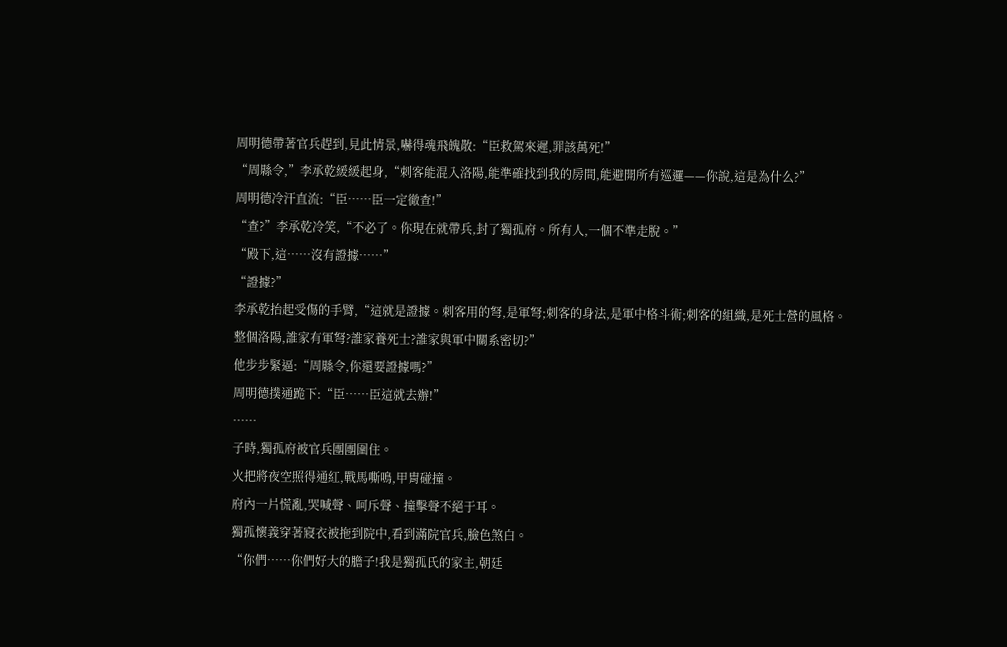周明德帶著官兵趕到,見此情景,嚇得魂飛魄散:“臣救駕來遲,罪該萬死!”
“周縣令,”李承乾緩緩起身,“刺客能混入洛陽,能準確找到我的房間,能避開所有巡邏——你說,這是為什么?”
周明德冷汗直流:“臣……臣一定徹查!”
“查?”李承乾冷笑,“不必了。你現在就帶兵,封了獨孤府。所有人,一個不準走脫。”
“殿下,這……沒有證據……”
“證據?”
李承乾抬起受傷的手臂,“這就是證據。刺客用的弩,是軍弩;刺客的身法,是軍中格斗術;刺客的組織,是死士營的風格。
整個洛陽,誰家有軍弩?誰家養死士?誰家與軍中關系密切?”
他步步緊逼:“周縣令,你還要證據嗎?”
周明德撲通跪下:“臣……臣這就去辦!”
……
子時,獨孤府被官兵團團圍住。
火把將夜空照得通紅,戰馬嘶鳴,甲胄碰撞。
府內一片慌亂,哭喊聲、呵斥聲、撞擊聲不絕于耳。
獨孤懷義穿著寢衣被拖到院中,看到滿院官兵,臉色煞白。
“你們……你們好大的膽子!我是獨孤氏的家主,朝廷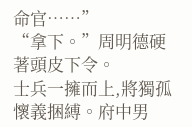命官……”
“拿下。”周明德硬著頭皮下令。
士兵一擁而上,將獨孤懷義捆縛。府中男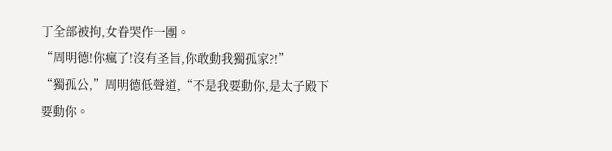丁全部被拘,女眷哭作一團。
“周明德!你瘋了!沒有圣旨,你敢動我獨孤家?!”
“獨孤公,”周明德低聲道,“不是我要動你,是太子殿下要動你。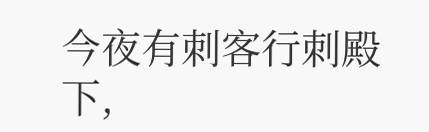今夜有刺客行刺殿下,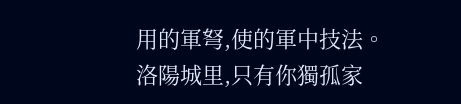用的軍弩,使的軍中技法。
洛陽城里,只有你獨孤家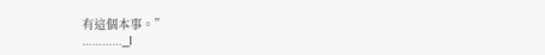有這個本事。”
…………_l